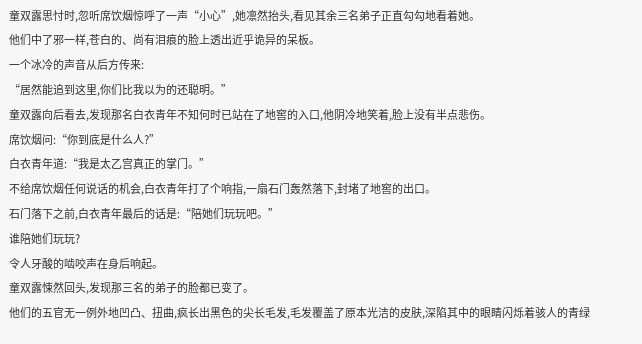童双露思忖时,忽听席饮烟惊呼了一声“小心”,她凛然抬头,看见其余三名弟子正直勾勾地看着她。
他们中了邪一样,苍白的、尚有泪痕的脸上透出近乎诡异的呆板。
一个冰冷的声音从后方传来:
“居然能追到这里,你们比我以为的还聪明。”
童双露向后看去,发现那名白衣青年不知何时已站在了地窖的入口,他阴冷地笑着,脸上没有半点悲伤。
席饮烟问:“你到底是什么人?”
白衣青年道:“我是太乙宫真正的掌门。”
不给席饮烟任何说话的机会,白衣青年打了个响指,一扇石门轰然落下,封堵了地窖的出口。
石门落下之前,白衣青年最后的话是:“陪她们玩玩吧。”
谁陪她们玩玩?
令人牙酸的啮咬声在身后响起。
童双露悚然回头,发现那三名的弟子的脸都已变了。
他们的五官无一例外地凹凸、扭曲,疯长出黑色的尖长毛发,毛发覆盖了原本光洁的皮肤,深陷其中的眼睛闪烁着骇人的青绿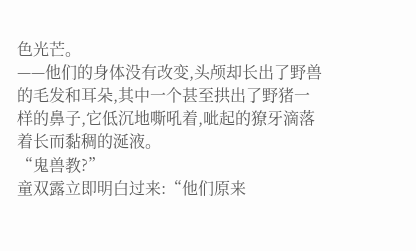色光芒。
——他们的身体没有改变,头颅却长出了野兽的毛发和耳朵,其中一个甚至拱出了野猪一样的鼻子,它低沉地嘶吼着,呲起的獠牙滴落着长而黏稠的涎液。
“鬼兽教?”
童双露立即明白过来:“他们原来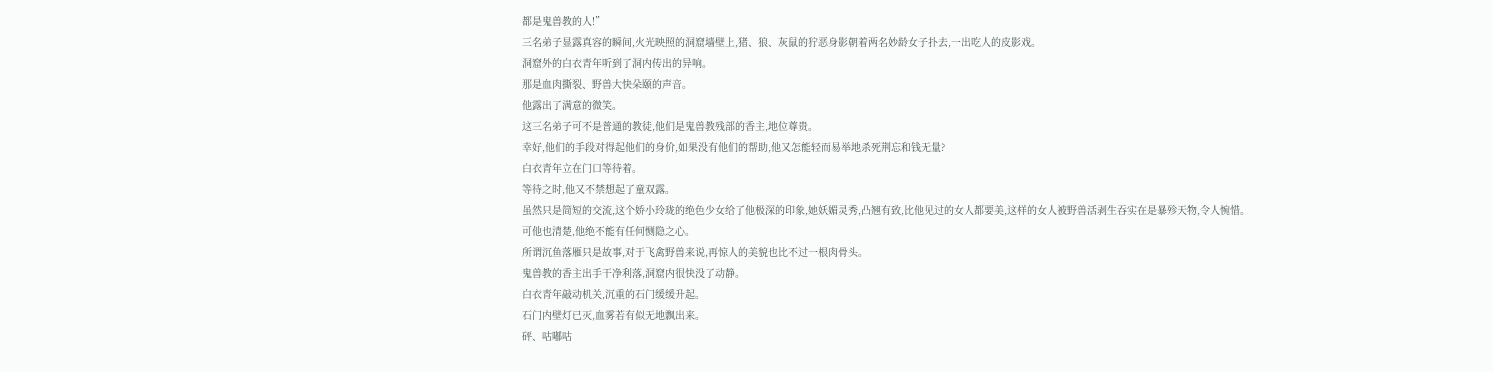都是鬼兽教的人!”
三名弟子显露真容的瞬间,火光映照的洞窟墙壁上,猪、狼、灰鼠的狞恶身影朝着两名妙龄女子扑去,一出吃人的皮影戏。
洞窟外的白衣青年听到了洞内传出的异响。
那是血肉撕裂、野兽大快朵颐的声音。
他露出了满意的微笑。
这三名弟子可不是普通的教徒,他们是鬼兽教残部的香主,地位尊贵。
幸好,他们的手段对得起他们的身价,如果没有他们的帮助,他又怎能轻而易举地杀死荆忘和钱无量?
白衣青年立在门口等待着。
等待之时,他又不禁想起了童双露。
虽然只是简短的交流,这个娇小玲珑的绝色少女给了他极深的印象,她妖媚灵秀,凸翘有致,比他见过的女人都要美,这样的女人被野兽活剥生吞实在是暴殄天物,令人惋惜。
可他也清楚,他绝不能有任何恻隐之心。
所谓沉鱼落雁只是故事,对于飞禽野兽来说,再惊人的美貌也比不过一根肉骨头。
鬼兽教的香主出手干净利落,洞窟内很快没了动静。
白衣青年敲动机关,沉重的石门缓缓升起。
石门内壁灯已灭,血雾若有似无地飘出来。
砰、咕嘟咕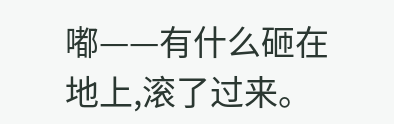嘟——有什么砸在地上,滚了过来。